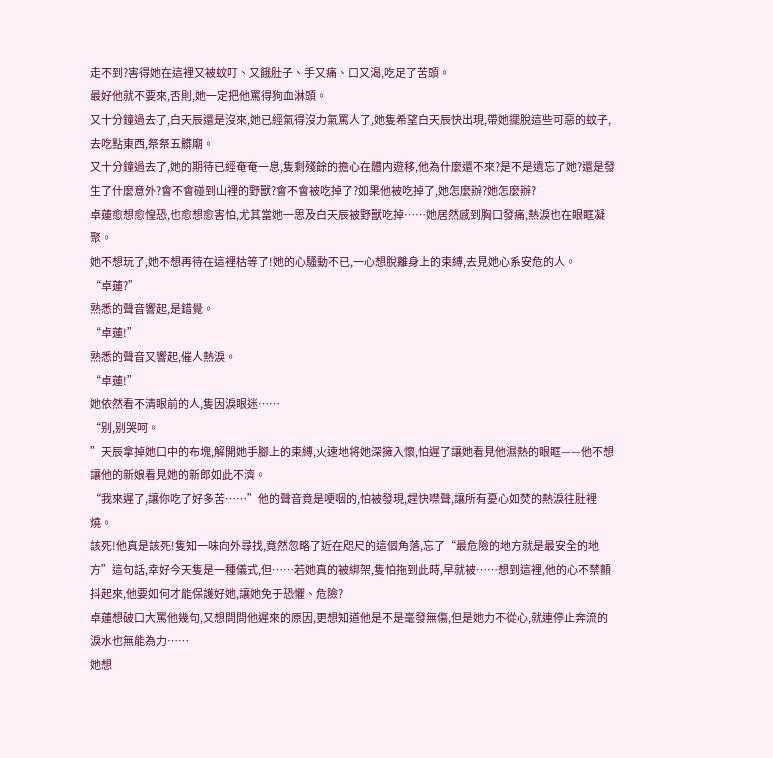走不到?害得她在這裡又被蚊叮、又餓肚子、手又痛、口又渴,吃足了苦頭。
最好他就不要來,否則,她一定把他罵得狗血淋頭。
又十分鐘過去了,白天辰還是沒來,她已經氣得沒力氣罵人了,她隻希望白天辰快出現,帶她擺脫這些可惡的蚊子,去吃點東西,祭祭五髒廟。
又十分鐘過去了,她的期待已經奄奄一息,隻剩殘餘的擔心在體内遊移,他為什麼還不來?是不是遺忘了她?還是發生了什麼意外?會不會碰到山裡的野獸?會不會被吃掉了?如果他被吃掉了,她怎麼辦?她怎麼辦?
卓蓮愈想愈惶恐,也愈想愈害怕,尤其當她一思及白天辰被野獸吃掉……她居然感到胸口發痛,熱淚也在眼眶凝聚。
她不想玩了,她不想再待在這裡枯等了!她的心騷動不已,一心想脫離身上的束縛,去見她心系安危的人。
“卓蓮?”
熟悉的聲音響起,是錯覺。
“卓蓮!”
熟悉的聲音又響起,催人熱淚。
“卓蓮!”
她依然看不清眼前的人,隻因淚眼迷……
“别,别哭呵。
”天辰拿掉她口中的布塊,解開她手腳上的束縛,火速地将她深擁入懷,怕遲了讓她看見他濕熱的眼眶——他不想讓他的新娘看見她的新郎如此不濟。
“我來遲了,讓你吃了好多苦……”他的聲音竟是哽咽的,怕被發現,趕快噤聲,讓所有憂心如焚的熱淚往肚裡燒。
該死!他真是該死!隻知一味向外尋找,竟然忽略了近在咫尺的這個角落,忘了“最危險的地方就是最安全的地方”這句話,幸好今天隻是一種儀式,但……若她真的被綁架,隻怕拖到此時,早就被……想到這裡,他的心不禁顫抖起來,他要如何才能保護好她,讓她免于恐懼、危險?
卓蓮想破口大罵他幾句,又想問問他遲來的原因,更想知道他是不是毫發無傷,但是她力不從心,就連停止奔流的淚水也無能為力……
她想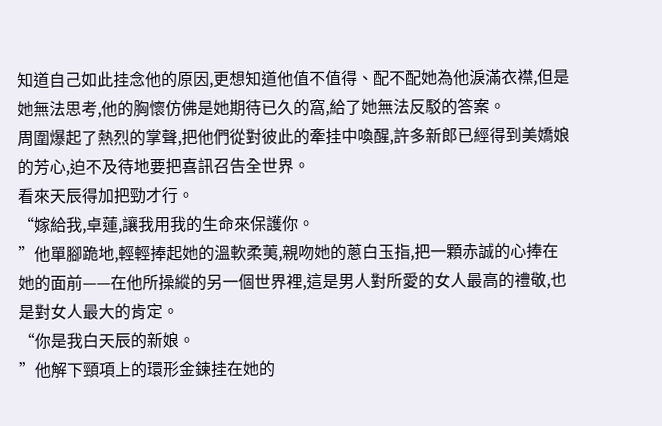知道自己如此挂念他的原因,更想知道他值不值得、配不配她為他淚滿衣襟,但是她無法思考,他的胸懷仿佛是她期待已久的窩,給了她無法反駁的答案。
周圍爆起了熱烈的掌聲,把他們從對彼此的牽挂中喚醒,許多新郎已經得到美嬌娘的芳心,迫不及待地要把喜訊召告全世界。
看來天辰得加把勁才行。
“嫁給我,卓蓮,讓我用我的生命來保護你。
”他單腳跪地,輕輕捧起她的溫軟柔荑,親吻她的蔥白玉指,把一顆赤誠的心捧在她的面前——在他所操縱的另一個世界裡,這是男人對所愛的女人最高的禮敬,也是對女人最大的肯定。
“你是我白天辰的新娘。
”他解下頸項上的環形金鍊挂在她的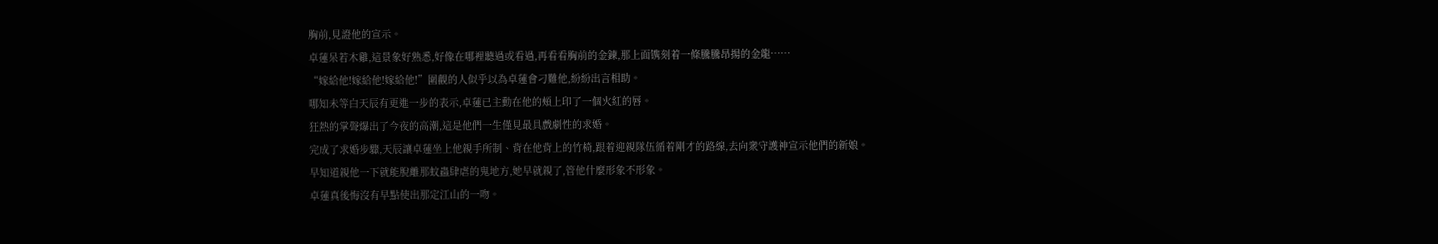胸前,見證他的宣示。
卓蓮呆若木雞,這景象好熟悉,好像在哪裡聽過或看過,再看看胸前的金鍊,那上面镌刻着一條騰騰昂揚的金龍……
“嫁給他!嫁給他!嫁給他!”圍觀的人似乎以為卓蓮會刁難他,紛紛出言相助。
哪知未等白天辰有更進一步的表示,卓蓮已主動在他的頰上印了一個火紅的唇。
狂熱的掌聲爆出了今夜的高潮,這是他們一生僅見最具戲劇性的求婚。
完成了求婚步驟,天辰讓卓蓮坐上他親手所制、背在他背上的竹椅,跟着迎親隊伍循着剛才的路線,去向衆守護神宣示他們的新娘。
早知道親他一下就能脫離那蚊蟲肆虐的鬼地方,她早就親了,管他什麼形象不形象。
卓蓮真後悔沒有早點使出那定江山的一吻。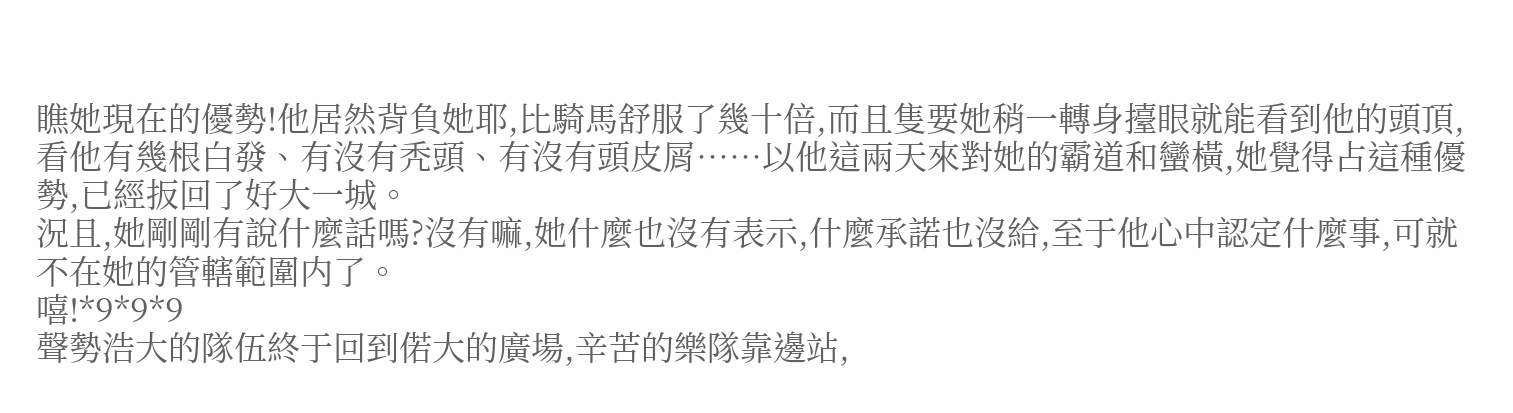瞧她現在的優勢!他居然背負她耶,比騎馬舒服了幾十倍,而且隻要她稍一轉身擡眼就能看到他的頭頂,看他有幾根白發、有沒有秃頭、有沒有頭皮屑……以他這兩天來對她的霸道和蠻橫,她覺得占這種優勢,已經扳回了好大一城。
況且,她剛剛有說什麼話嗎?沒有嘛,她什麼也沒有表示,什麼承諾也沒給,至于他心中認定什麼事,可就不在她的管轄範圍内了。
嘻!*9*9*9
聲勢浩大的隊伍終于回到偌大的廣場,辛苦的樂隊靠邊站,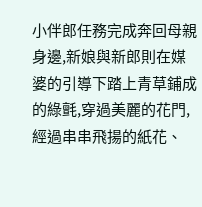小伴郎任務完成奔回母親身邊,新娘與新郎則在媒婆的引導下踏上青草鋪成的綠氈,穿過美麗的花門,經過串串飛揚的紙花、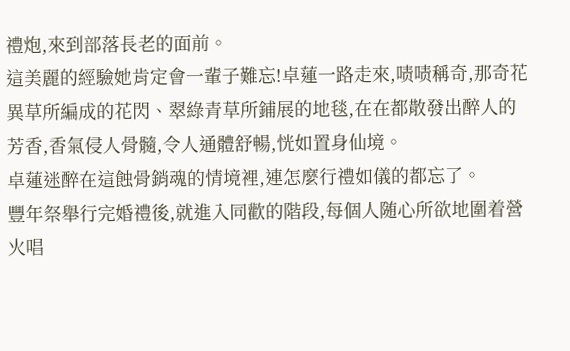禮炮,來到部落長老的面前。
這美麗的經驗她肯定會一輩子難忘!卓蓮一路走來,啧啧稱奇,那奇花異草所編成的花閃、翠綠青草所鋪展的地毯,在在都散發出醉人的芳香,香氣侵人骨髓,令人通體舒暢,恍如置身仙境。
卓蓮迷醉在這蝕骨銷魂的情境裡,連怎麼行禮如儀的都忘了。
豐年祭舉行完婚禮後,就進入同歡的階段,每個人随心所欲地圍着營火唱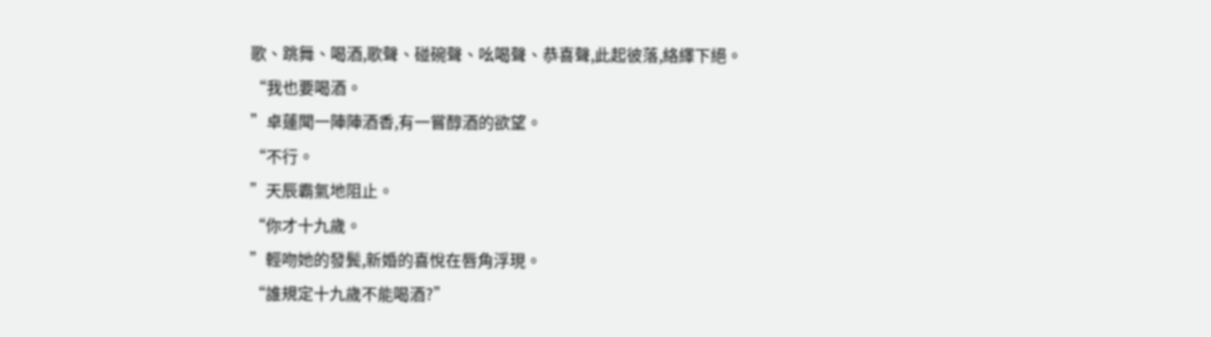歌、跳舞、喝酒,歌聲、碰碗聲、吆喝聲、恭喜聲,此起彼落,絡繹下絕。
“我也要喝酒。
”卓蓮聞一陣陣酒香,有一嘗醇酒的欲望。
“不行。
”天辰霸氣地阻止。
“你才十九歲。
”輕吻她的發鬓,新婚的喜悅在唇角浮現。
“誰規定十九歲不能喝酒?”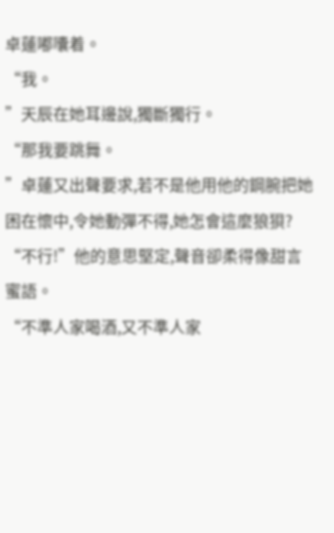卓蓮嘟囔着。
“我。
”天辰在她耳邊說,獨斷獨行。
“那我要跳舞。
”卓蓮又出聲要求,若不是他用他的鋼腕把她困在懷中,令她動彈不得,她怎會這麼狼狽?
“不行!”他的意思堅定,聲音卻柔得像甜言蜜語。
“不準人家喝酒,又不準人家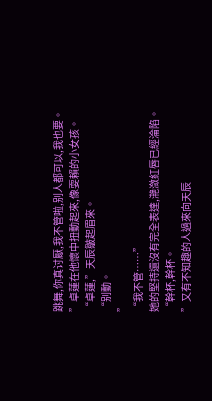跳舞,你真讨厭,我不管啦,别人都可以,我也要。
”卓蓮在他懷中扭動起來,像耍賴的小女孩。
“卓蓮,”天辰皺起眉來。
“别動。
”
“我不管……”
她的堅持還沒有完全表達,滟潋紅唇已經淪陷。
“幹杯,幹杯。
”又有不知趣的人過來向天辰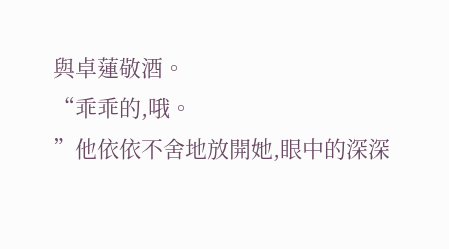與卓蓮敬酒。
“乖乖的,哦。
”他依依不舍地放開她,眼中的深深